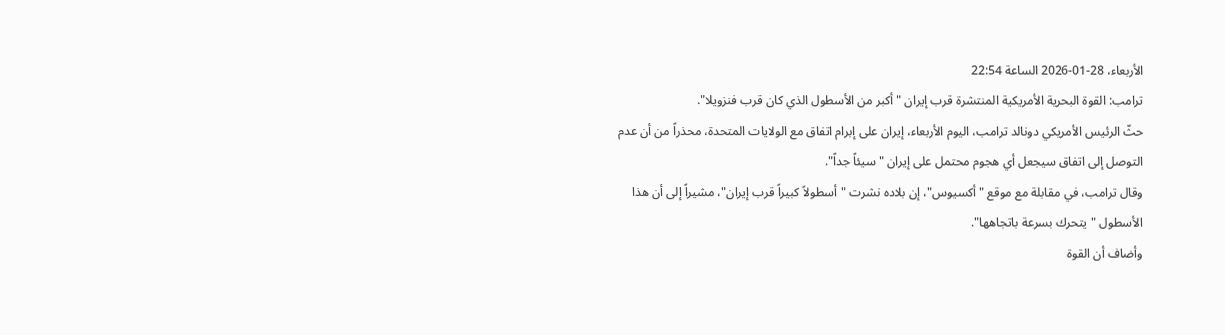الأربعاء، 28-01-2026 الساعة 22:54
ترامب: القوة البحرية الأمريكية المنتشرة قرب إيران "أكبر من الأسطول الذي كان قرب فنزويلا".
حثّ الرئيس الأمريكي دونالد ترامب، اليوم الأربعاء، إيران على إبرام اتفاق مع الولايات المتحدة، محذراً من أن عدم التوصل إلى اتفاق سيجعل أي هجوم محتمل على إيران "سيئاً جداً".
وقال ترامب، في مقابلة مع موقع "أكسيوس"، إن بلاده نشرت "أسطولاً كبيراً قرب إيران"، مشيراً إلى أن هذا الأسطول "يتحرك بسرعة باتجاهها".
وأضاف أن القوة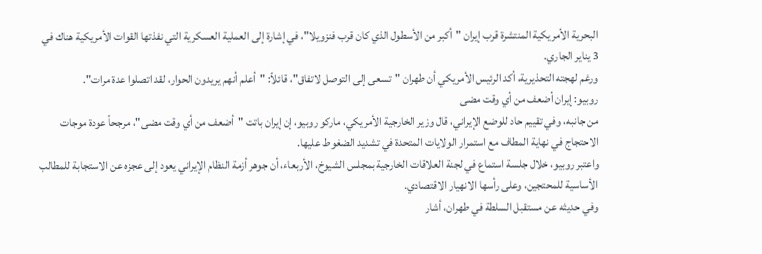البحرية الأمريكية المنتشرة قرب إيران "أكبر من الأسطول الذي كان قرب فنزويلا"، في إشارة إلى العملية العسكرية التي نفذتها القوات الأمريكية هناك في 3 يناير الجاري.
ورغم لهجته التحذيرية، أكد الرئيس الأمريكي أن طهران "تسعى إلى التوصل لاتفاق"، قائلاً: "أعلم أنهم يريدون الحوار، لقد اتصلوا عدة مرات".
روبيو: إيران أضعف من أي وقت مضى
من جانبه، وفي تقييم حاد للوضع الإيراني، قال وزير الخارجية الأمريكي، ماركو روبيو، إن إيران باتت "أضعف من أي وقت مضى"، مرجحاً عودة موجات الاحتجاج في نهاية المطاف مع استمرار الولايات المتحدة في تشديد الضغوط عليها.
واعتبر روبيو، خلال جلسة استماع في لجنة العلاقات الخارجية بمجلس الشيوخ، الأربعاء، أن جوهر أزمة النظام الإيراني يعود إلى عجزه عن الاستجابة للمطالب الأساسية للمحتجين، وعلى رأسها الانهيار الاقتصادي.
وفي حديثه عن مستقبل السلطة في طهران، أشار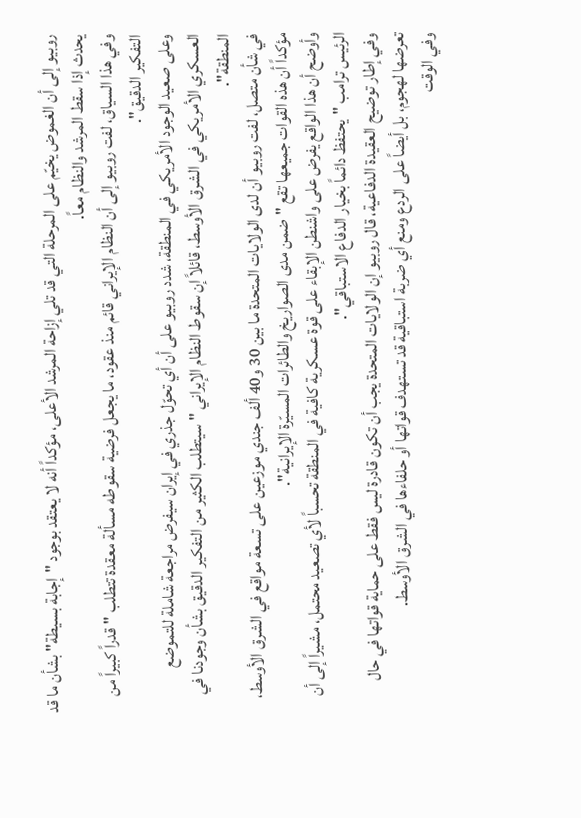روبيو إلى أن الغموض يخيّم على المرحلة التي قد تلي إزاحة المرشد الأعلى، مؤكداً أنه لا يعتقد بوجود "إجابة بسيطة" بشأن ما قد يحدث إذا سقط المرشد والنظام معاً.
وفي هذا السياق، لفت روبيو إلى أن النظام الإيراني قائم منذ عقود، ما يجعل فرضية سقوطه مسألة معقدة تتطلب "قدراً كبيراً من التفكير الدقيق".
وعلى صعيد الوجود الأمريكي في المنطقة، شدد روبيو على أن أي تحوّل جذري في إيران سيفرض مراجعة شاملة للتموضع العسكري الأمريكي في الشرق الأوسط، قائلاً إن سقوط النظام الإيراني "سيتطلب الكثير من التفكير الدقيق بشأن وجودنا في المنطقة".
في شأن متصل، لفت روبيو أن لدى الولايات المتحدة ما بين 30 و40 ألف جندي موزعين على تسعة مواقع في الشرق الأوسط، مؤكداً أن هذه القوات جميعها تقع "ضمن مدى الصواريخ والطائرات المسيّرة الإيرانية".
وأوضح أن هذا الواقع يفرض على واشنطن الإبقاء على قوة عسكرية كافية في المنطقة تحسباً لأي تصعيد محتمل، مشيراً إلى أن الرئيس ترامب "يحتفظ دائماً بخيار الدفاع الاستباقي".
وفي إطار توضيح العقيدة الدفاعية، قال روبيو إن الولايات المتحدة يجب أن تكون قادرة ليس فقط على حماية قواتها في حال تعرضها لهجوم، بل أيضاً على الردع ومنع أي ضربة استباقية قد تستهدف قواتها أو حلفاءها في الشرق الأوسط.
وفي الوقت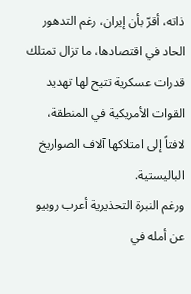ذاته، أقرّ بأن إيران، رغم التدهور الحاد في اقتصادها، ما تزال تمتلك قدرات عسكرية تتيح لها تهديد القوات الأمريكية في المنطقة، لافتاً إلى امتلاكها آلاف الصواريخ الباليستية.
ورغم النبرة التحذيرية أعرب روبيو عن أمله في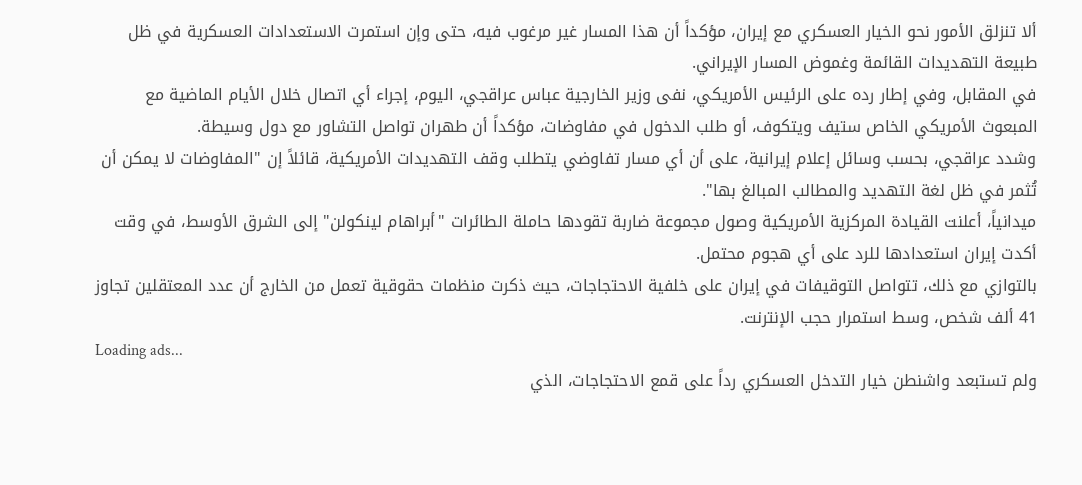ألا تنزلق الأمور نحو الخيار العسكري مع إيران، مؤكداً أن هذا المسار غير مرغوب فيه، حتى وإن استمرت الاستعدادات العسكرية في ظل طبيعة التهديدات القائمة وغموض المسار الإيراني.
في المقابل، وفي إطار رده على الرئيس الأمريكي، نفى وزير الخارجية عباس عراقجي، اليوم، إجراء أي اتصال خلال الأيام الماضية مع المبعوث الأمريكي الخاص ستيف ويتكوف، أو طلب الدخول في مفاوضات، مؤكداً أن طهران تواصل التشاور مع دول وسيطة.
وشدد عراقجي، بحسب وسائل إعلام إيرانية، على أن أي مسار تفاوضي يتطلب وقف التهديدات الأمريكية، قائلاً إن "المفاوضات لا يمكن أن تُثمر في ظل لغة التهديد والمطالب المبالغ بها".
ميدانياً، أعلنت القيادة المركزية الأمريكية وصول مجموعة ضاربة تقودها حاملة الطائرات "أبراهام لينكولن" إلى الشرق الأوسط، في وقت أكدت إيران استعدادها للرد على أي هجوم محتمل.
بالتوازي مع ذلك، تتواصل التوقيفات في إيران على خلفية الاحتجاجات، حيث ذكرت منظمات حقوقية تعمل من الخارج أن عدد المعتقلين تجاوز 41 ألف شخص، وسط استمرار حجب الإنترنت.
Loading ads...
ولم تستبعد واشنطن خيار التدخل العسكري رداً على قمع الاحتجاجات، الذي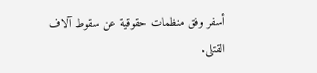أسفر وفق منظمات حقوقية عن سقوط آلاف القتلى.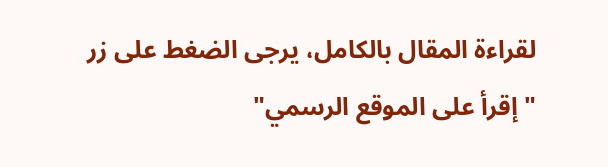لقراءة المقال بالكامل، يرجى الضغط على زر "إقرأ على الموقع الرسمي"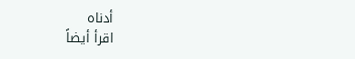أدناه
اقرأ أيضاً